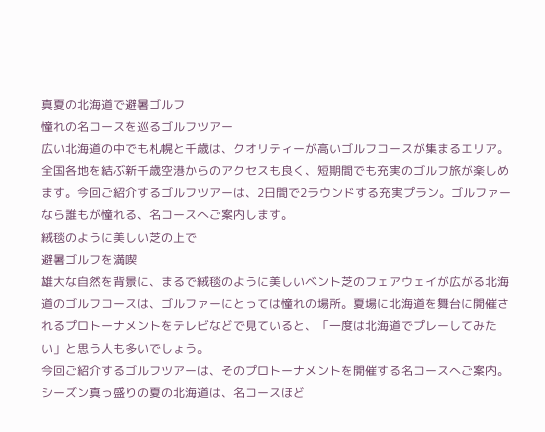真夏の北海道で避暑ゴルフ
憧れの名コースを巡るゴルフツアー
広い北海道の中でも札幌と千歳は、クオリティーが高いゴルフコースが集まるエリア。全国各地を結ぶ新千歳空港からのアクセスも良く、短期間でも充実のゴルフ旅が楽しめます。今回ご紹介するゴルフツアーは、2日間で2ラウンドする充実プラン。ゴルファーなら誰もが憧れる、名コースへご案内します。
絨毯のように美しい芝の上で
避暑ゴルフを満喫
雄大な自然を背景に、まるで絨毯のように美しいベント芝のフェアウェイが広がる北海道のゴルフコースは、ゴルファーにとっては憧れの場所。夏場に北海道を舞台に開催されるプロトーナメントをテレビなどで見ていると、「一度は北海道でプレーしてみたい」と思う人も多いでしょう。
今回ご紹介するゴルフツアーは、そのプロトーナメントを開催する名コースへご案内。シーズン真っ盛りの夏の北海道は、名コースほど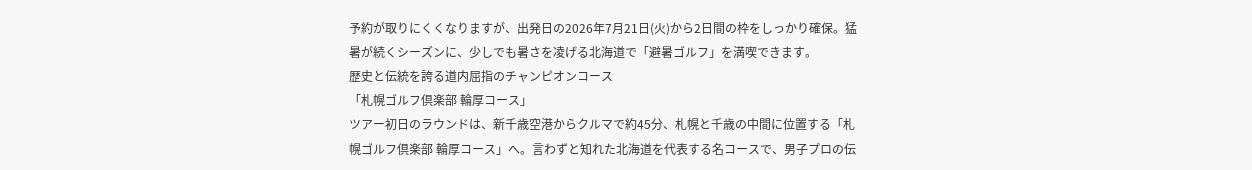予約が取りにくくなりますが、出発日の2026年7月21日(火)から2日間の枠をしっかり確保。猛暑が続くシーズンに、少しでも暑さを凌げる北海道で「避暑ゴルフ」を満喫できます。
歴史と伝統を誇る道内屈指のチャンピオンコース
「札幌ゴルフ倶楽部 輪厚コース」
ツアー初日のラウンドは、新千歳空港からクルマで約45分、札幌と千歳の中間に位置する「札幌ゴルフ倶楽部 輪厚コース」へ。言わずと知れた北海道を代表する名コースで、男子プロの伝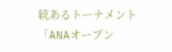統あるトーナメント「ANAオープン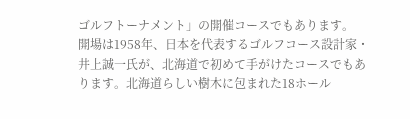ゴルフトーナメント」の開催コースでもあります。
開場は1958年、日本を代表するゴルフコース設計家・井上誠一氏が、北海道で初めて手がけたコースでもあります。北海道らしい樹木に包まれた18ホール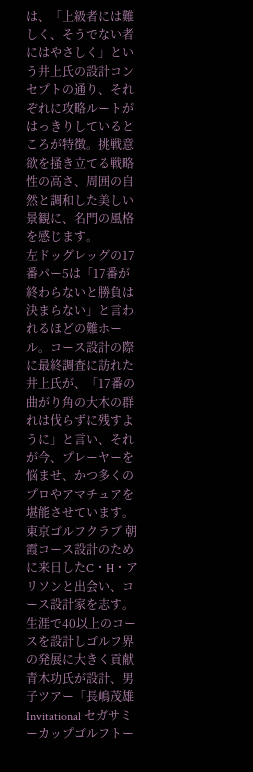は、「上級者には難しく、そうでない者にはやさしく」という井上氏の設計コンセプトの通り、それぞれに攻略ルートがはっきりしているところが特徴。挑戦意欲を掻き立てる戦略性の高さ、周囲の自然と調和した美しい景観に、名門の風格を感じます。
左ドッグレッグの17番パー5は「17番が終わらないと勝負は決まらない」と言われるほどの難ホール。コース設計の際に最終調査に訪れた井上氏が、「17番の曲がり角の大木の群れは伐らずに残すように」と言い、それが今、プレーヤーを悩ませ、かつ多くのプロやアマチュアを堪能させています。
東京ゴルフクラブ 朝霞コース設計のために来日したC・H・アリソンと出会い、コース設計家を志す。生涯で40以上のコースを設計しゴルフ界の発展に大きく貢献
青木功氏が設計、男子ツアー「長嶋茂雄 Invitational セガサミーカップゴルフトー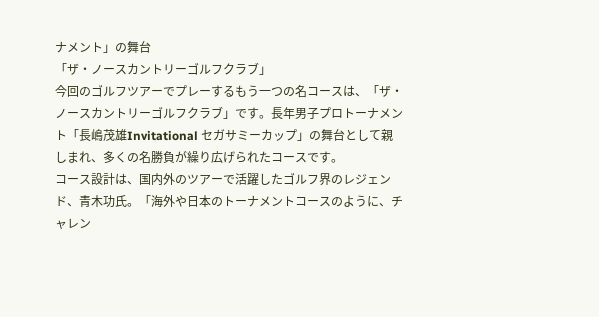ナメント」の舞台
「ザ・ノースカントリーゴルフクラブ」
今回のゴルフツアーでプレーするもう一つの名コースは、「ザ・ノースカントリーゴルフクラブ」です。長年男子プロトーナメント「長嶋茂雄Invitational セガサミーカップ」の舞台として親しまれ、多くの名勝負が繰り広げられたコースです。
コース設計は、国内外のツアーで活躍したゴルフ界のレジェンド、青木功氏。「海外や日本のトーナメントコースのように、チャレン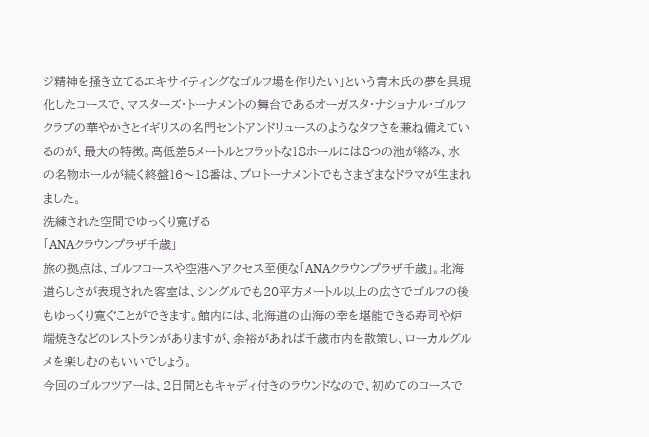ジ精神を掻き立てるエキサイティングなゴルフ場を作りたい」という青木氏の夢を具現化したコースで、マスターズ・トーナメントの舞台であるオーガスタ・ナショナル・ゴルフクラブの華やかさとイギリスの名門セントアンドリュースのようなタフさを兼ね備えているのが、最大の特徴。高低差5メートルとフラットな18ホールには8つの池が絡み、水の名物ホールが続く終盤16〜18番は、プロトーナメントでもさまざまなドラマが生まれました。
洗練された空間でゆっくり寛げる
「ANAクラウンプラザ千歳」
旅の拠点は、ゴルフコースや空港へアクセス至便な「ANAクラウンプラザ千歳」。北海道らしさが表現された客室は、シングルでも20平方メートル以上の広さでゴルフの後もゆっくり寛ぐことができます。館内には、北海道の山海の幸を堪能できる寿司や炉端焼きなどのレストランがありますが、余裕があれば千歳市内を散策し、ローカルグルメを楽しむのもいいでしょう。
今回のゴルフツアーは、2日間ともキャディ付きのラウンドなので、初めてのコースで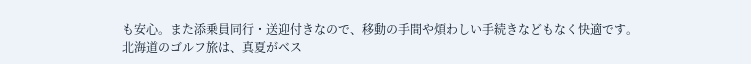も安心。また添乗員同行・送迎付きなので、移動の手間や煩わしい手続きなどもなく快適です。
北海道のゴルフ旅は、真夏がベス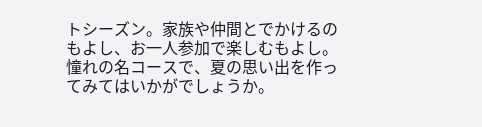トシーズン。家族や仲間とでかけるのもよし、お一人参加で楽しむもよし。憧れの名コースで、夏の思い出を作ってみてはいかがでしょうか。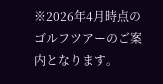※2026年4月時点のゴルフツアーのご案内となります。